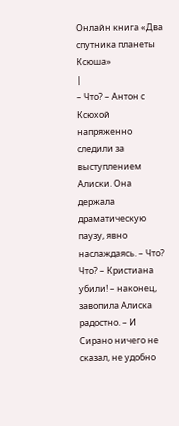Онлайн книга «Два спутника планеты Ксюша»
|
– Что? – Антон с Ксюхой напряженно следили за выступлением Алиски. Она держала драматическую паузу, явно наслаждаясь. – Что? Что? – Кристиана убили! – наконец, завопила Алиска радостно. – И Сирано ничего не сказал, не удобно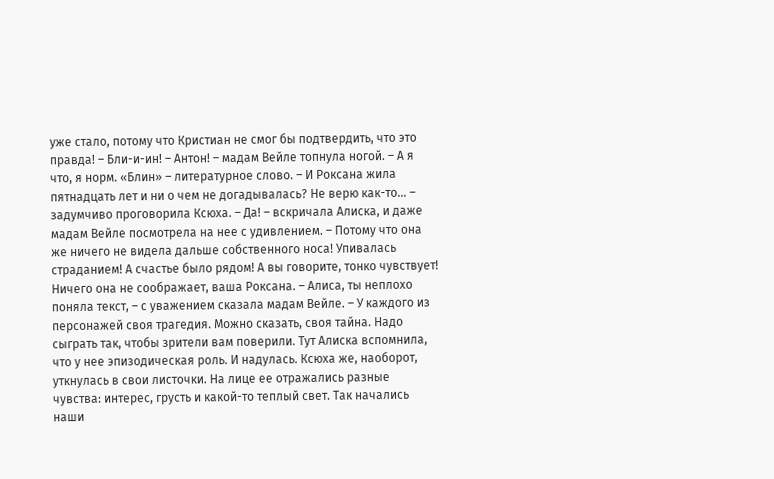уже стало, потому что Кристиан не смог бы подтвердить, что это правда! – Бли-и-ин! – Антон! – мадам Вейле топнула ногой. – А я что, я норм. «Блин» – литературное слово. – И Роксана жила пятнадцать лет и ни о чем не догадывалась? Не верю как-то… – задумчиво проговорила Ксюха. – Да! – вскричала Алиска, и даже мадам Вейле посмотрела на нее с удивлением. – Потому что она же ничего не видела дальше собственного носа! Упивалась страданием! А счастье было рядом! А вы говорите, тонко чувствует! Ничего она не соображает, ваша Роксана. – Алиса, ты неплохо поняла текст, – с уважением сказала мадам Вейле. – У каждого из персонажей своя трагедия. Можно сказать, своя тайна. Надо сыграть так, чтобы зрители вам поверили. Тут Алиска вспомнила, что у нее эпизодическая роль. И надулась. Ксюха же, наоборот, уткнулась в свои листочки. На лице ее отражались разные чувства: интерес, грусть и какой-то теплый свет. Так начались наши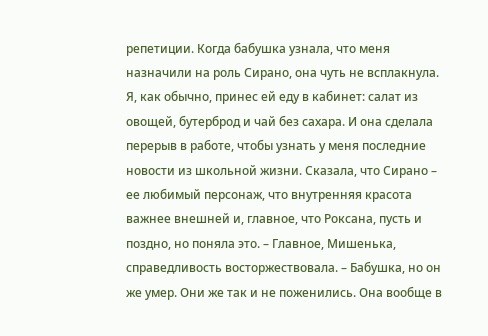репетиции. Когда бабушка узнала, что меня назначили на роль Сирано, она чуть не всплакнула. Я, как обычно, принес ей еду в кабинет: салат из овощей, бутерброд и чай без сахара. И она сделала перерыв в работе, чтобы узнать у меня последние новости из школьной жизни. Сказала, что Сирано – ее любимый персонаж, что внутренняя красота важнее внешней и, главное, что Роксана, пусть и поздно, но поняла это. – Главное, Мишенька, справедливость восторжествовала. – Бабушка, но он же умер. Они же так и не поженились. Она вообще в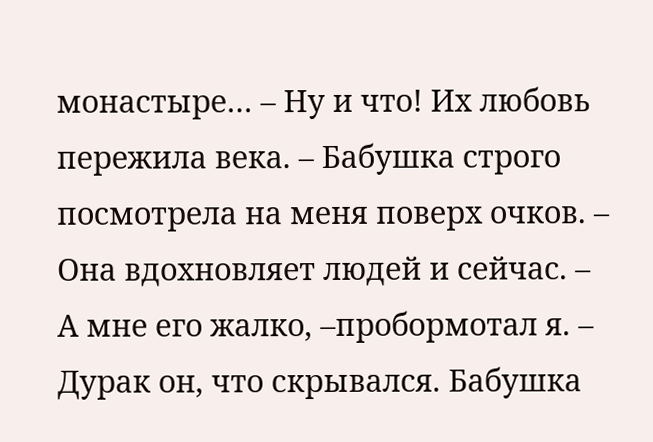монастыре… – Ну и что! Их любовь пережила века. – Бабушка строго посмотрела на меня поверх очков. – Она вдохновляет людей и сейчас. – А мне его жалко, –пробормотал я. – Дурак он, что скрывался. Бабушка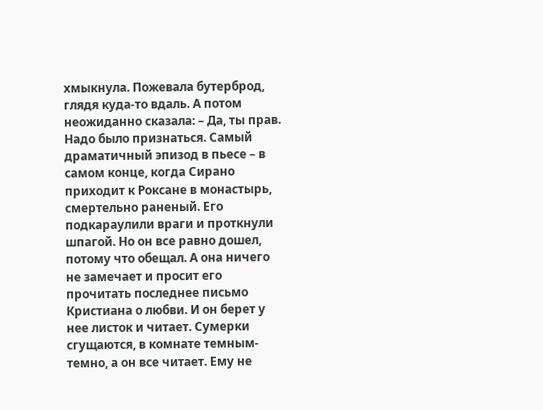хмыкнула. Пожевала бутерброд, глядя куда-то вдаль. А потом неожиданно сказала: – Да, ты прав. Надо было признаться. Самый драматичный эпизод в пьесе – в самом конце, когда Сирано приходит к Роксане в монастырь, смертельно раненый. Его подкараулили враги и проткнули шпагой. Но он все равно дошел, потому что обещал. А она ничего не замечает и просит его прочитать последнее письмо Кристиана о любви. И он берет у нее листок и читает. Сумерки сгущаются, в комнате темным-темно, а он все читает. Ему не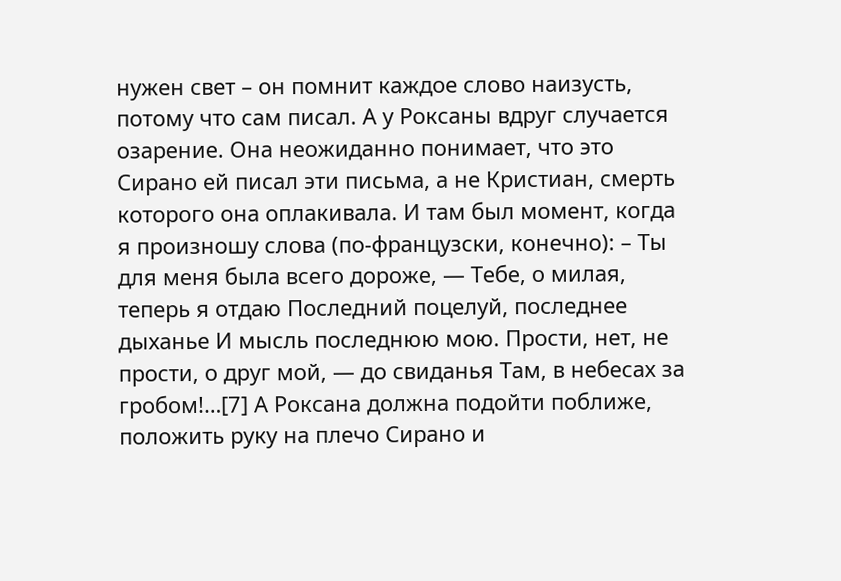нужен свет – он помнит каждое слово наизусть, потому что сам писал. А у Роксаны вдруг случается озарение. Она неожиданно понимает, что это Сирано ей писал эти письма, а не Кристиан, смерть которого она оплакивала. И там был момент, когда я произношу слова (по-французски, конечно): – Ты для меня была всего дороже, — Тебе, о милая, теперь я отдаю Последний поцелуй, последнее дыханье И мысль последнюю мою. Прости, нет, не прости, о друг мой, — до свиданья Там, в небесах за гробом!…[7] А Роксана должна подойти поближе, положить руку на плечо Сирано и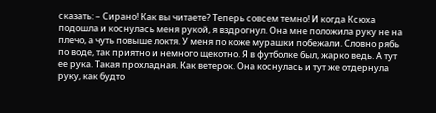сказать: – Сирано! Как вы читаете? Теперь совсем темно! И когда Ксюха подошла и коснулась меня рукой, я вздрогнул. Она мне положила руку не на плечо, а чуть повыше локтя. У меня по коже мурашки побежали. Словно рябь по воде, так приятно и немного щекотно. Я в футболке был, жарко ведь. А тут ее рука. Такая прохладная. Как ветерок. Она коснулась и тут же отдернула руку, как будто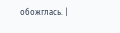обожглась. |